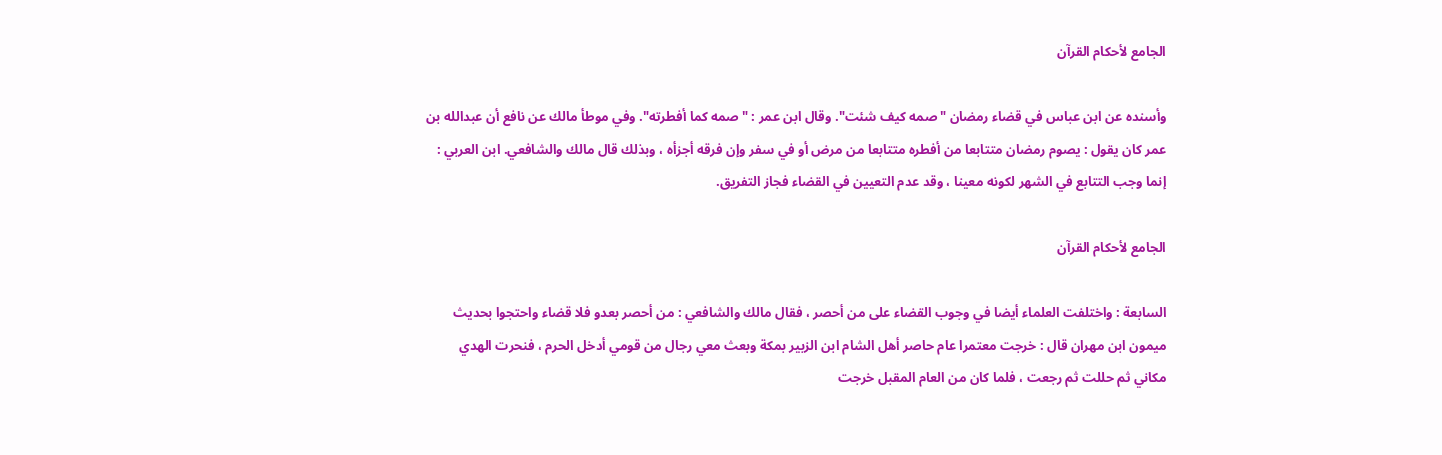الجامع لأحكام القرآن

وأسنده عن ابن عباس في قضاء رمضان "صمه كيف شئت". وقال ابن عمر : "صمه كما أفطرته". وفي موطأ مالك عن نافع أن عبدالله بن عمر كان يقول : يصوم رمضان متتابعا من أفطره متتابعا من مرض أو في سفر وإن فرقه أجزأه ، وبذلك قال مالك والشافعي. ابن العربي : إنما وجب التتابع في الشهر لكونه معينا ، وقد عدم التعيين في القضاء فجاز التفريق.

الجامع لأحكام القرآن

السابعة : واختلفت العلماء أيضا في وجوب القضاء على من أحصر ، فقال مالك والشافعي : من أحصر بعدو فلا قضاء واحتجوا بحديث ميمون ابن مهران قال : خرجت معتمرا عام حاصر أهل الشام ابن الزبير بمكة وبعث معي رجال من قومي أدخل الحرم ، فنحرت الهدي مكاني ثم حللت ثم رجعت ، فلما كان من العام المقبل خرجت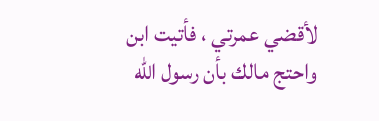لأقضي عمرتي ، فأتيت ابن واحتج مالك بأن رسول الله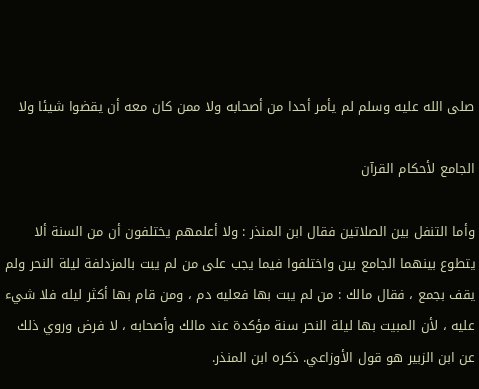صلى الله عليه وسلم لم يأمر أحدا من أصحابه ولا ممن كان معه أن يقضوا شيئا ولا

الجامع لأحكام القرآن

وأما التنفل بين الصلاتين فقال ابن المنذر : ولا أعلمهم يختلفون أن من السنة ألا يتطوع بينهما الجامع بين واختلفوا فيما يجب على من لم يبت بالمزدلفة ليلة النحر ولم يقف بجمع ، فقال مالك : من لم يبت بها فعليه دم ، ومن قام بها أكثر ليله فلا شيء عليه ، لأن المبيت بها ليلة النحر سنة مؤكدة عند مالك وأصحابه ، لا فرض وروي ذلك عن ابن الزبير هو قول الأوزاعي. ذكره ابن المنذر.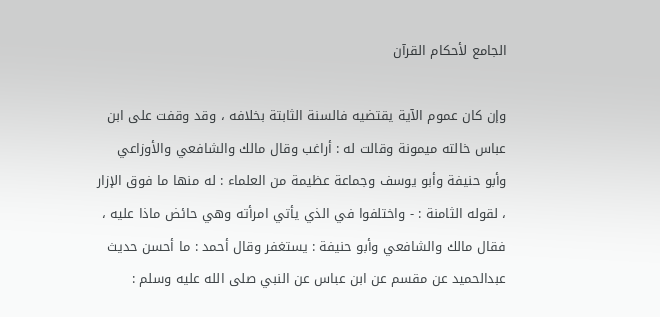الجامع لأحكام القرآن

وإن كان عموم الآية يقتضيه فالسنة الثابتة بخلافه ، وقد وقفت على ابن عباس خالته ميمونة وقالت له : أراغب وقال مالك والشافعي والأوزاعي وأبو حنيفة وأبو يوسف وجماعة عظيمة من العلماء : له منها ما فوق الإزار ، لقوله الثامنة : - واختلفوا في الذي يأتي امرأته وهي حائض ماذا عليه ، فقال مالك والشافعي وأبو حنيفة : يستغفر وقال أحمد : ما أحسن حديث عبدالحميد عن مقسم عن ابن عباس عن النبي صلى الله عليه وسلم :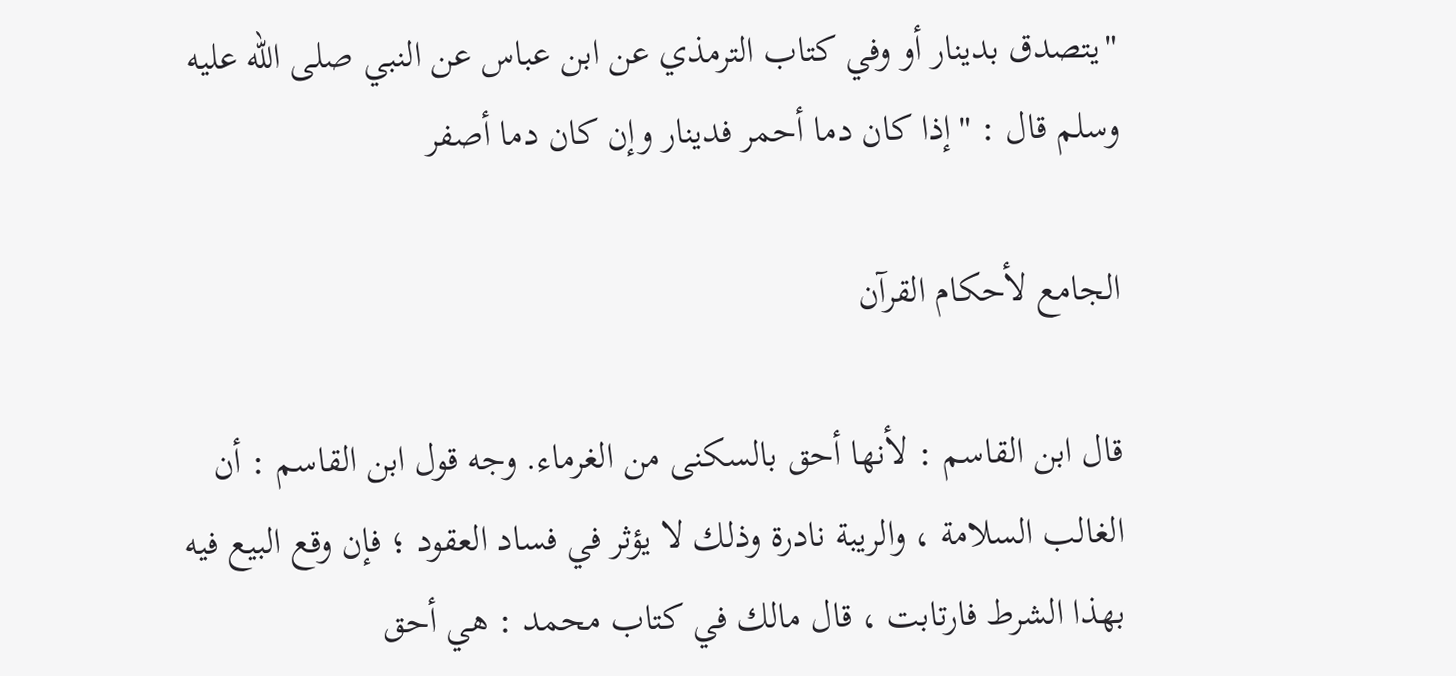"يتصدق بدينار أو وفي كتاب الترمذي عن ابن عباس عن النبي صلى الله عليه وسلم قال : "إذا كان دما أحمر فدينار وإن كان دما أصفر

الجامع لأحكام القرآن

قال ابن القاسم : لأنها أحق بالسكنى من الغرماء. وجه قول ابن القاسم : أن الغالب السلامة ، والريبة نادرة وذلك لا يؤثر في فساد العقود ؛ فإن وقع البيع فيه بهذا الشرط فارتابت ، قال مالك في كتاب محمد : هي أحق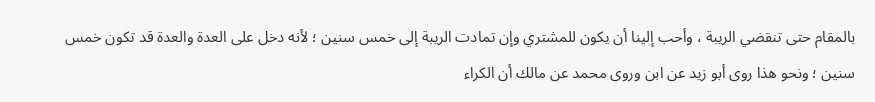بالمقام حتى تنقضي الريبة ، وأحب إلينا أن يكون للمشتري وإن تمادت الريبة إلى خمس سنين ؛ لأنه دخل على العدة والعدة قد تكون خمس سنين ؛ ونحو هذا روى أبو زيد عن ابن وروى محمد عن مالك أن الكراء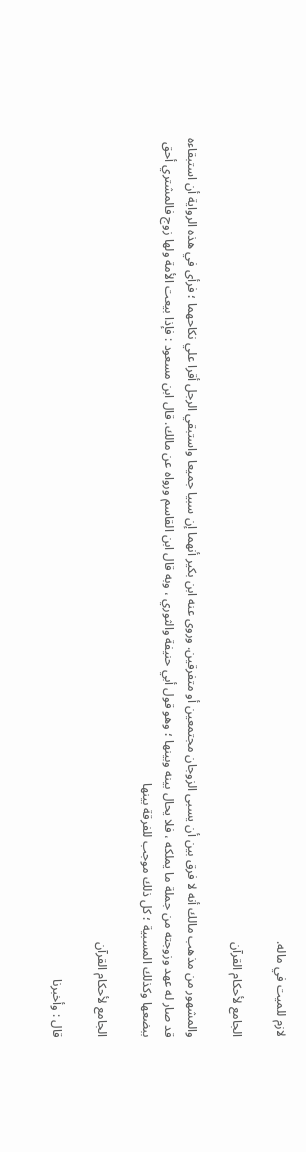لازم للميت في ماله.

الجامع لأحكام القرآن

والمشهور من مذهب مالك أنه لا فرق بين أن يسبى الزوجان مجتمعين أو متفرقين. وروى عنه ابن بكير أنهما إن سبيا جميعا واستبقي الرجل أقرا علي نكاحهما ؛ فرأى في هذه الرواية أن استبقاءه قد صار له عهد وزوجته من جملة ما يملكه ، فلا يحال بينه وبينها ؛ وهو قول أبي حنيفة والثوري ، وبه قال ابن القاسم ورواه عن مالك. قال ابن مسعود : فإذا بيعت الأمة ولها زوج فالمشتري أحق ببضعها وكذلك المسبية ؛ كل ذلك موجب للفرقة بينها

الجامع لأحكام القرآن

قال : وأخبرنا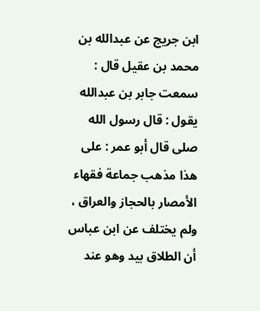ابن جريج عن عبدالله بن محمد بن عقيل قال : سمعت جابر بن عبدالله يقول : قال رسول الله صلى قال أبو عمر : على هذا مذهب جماعة فقهاء الأمصار بالحجاز والعراق ، ولم يختلف عن ابن عباس أن الطلاق بيد وهو عند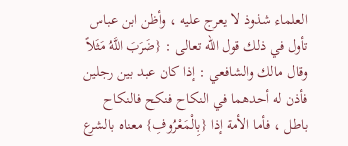العلماء شذوذ لا يعرج عليه ، وأظن ابن عباس تأول في ذلك قول الله تعالى : {ضَرَبَ اللَّهُ مَثَلاً وقال مالك والشافعي : إذا كان عبد بين رجلين فأذن له أحدهما في النكاح فنكح فالنكاح باطل ، فأما الأمة إذا {بِالْمَعْرُوفِ} معناه بالشرع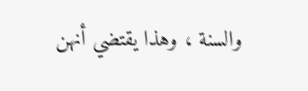والسنة ، وهذا يقتضي أنهن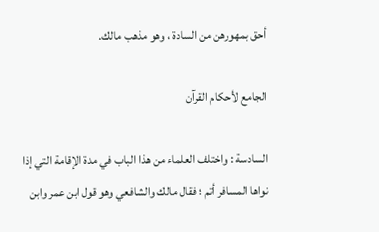أحق بمهورهن من السادة ، وهو مذهب مالك.

الجامع لأحكام القرآن

السادسة : واختلف العلماء من هذا الباب في مدة الإقامة التي إذا نواها المسافر أتم ؛ فقال مالك والشافعي وهو قول ابن عمر وابن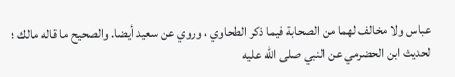عباس ولا مخالف لهما من الصحابة فيما ذكر الطحاوي ، وروي عن سعيد أيضا. والصحيح ما قاله مالك ؛ لحديث ابن الحضرمي عن النبي صلى الله عليه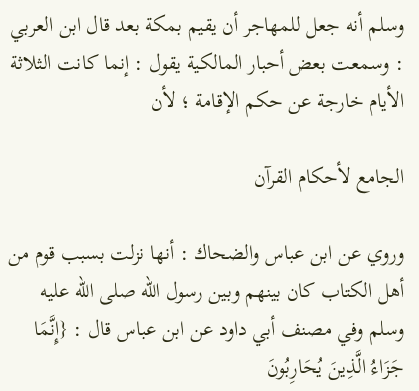وسلم أنه جعل للمهاجر أن يقيم بمكة بعد قال ابن العربي : وسمعت بعض أحبار المالكية يقول : إنما كانت الثلاثة الأيام خارجة عن حكم الإقامة ؛ لأن

الجامع لأحكام القرآن

وروي عن ابن عباس والضحاك : أنها نزلت بسبب قوم من أهل الكتاب كان بينهم وبين رسول الله صلى الله عليه وسلم وفي مصنف أبي داود عن ابن عباس قال : {إِنَّمَا جَزَاءُ الَّذِينَ يُحَارِبُونَ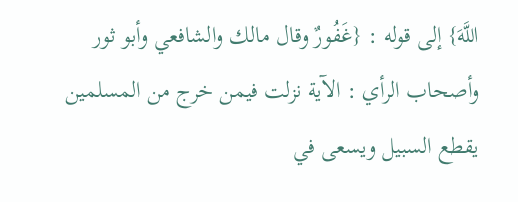اللَّهَ} إلى قوله : {غَفُورٌ وقال مالك والشافعي وأبو ثور وأصحاب الرأي : الآية نزلت فيمن خرج من المسلمين يقطع السبيل ويسعى في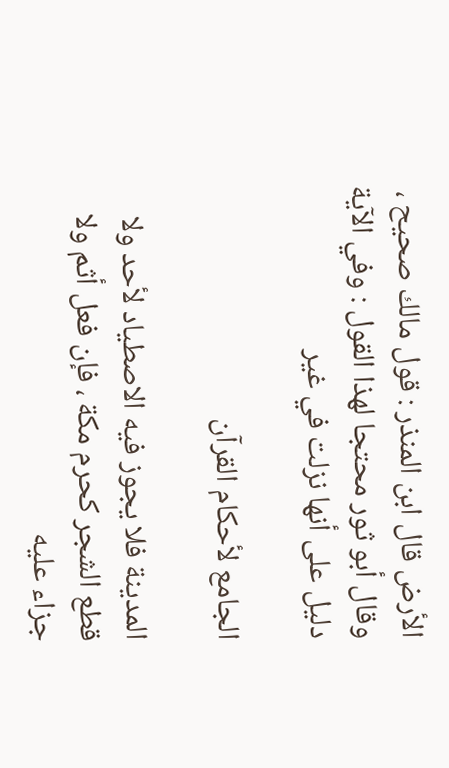الأرض قال ابن المنذر : قول مالك صحيح ، وقال أبو ثور محتجا لهذا القول : وفي الآية دليل على أنها نزلت في غير

الجامع لأحكام القرآن

المدينة فلا يجوز فيه الاصطياد لأحد ولا قطع الشجر كحرم مكة ، فإن فعل أثم ولا جزاء عليه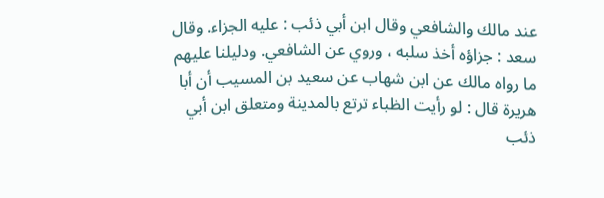عند مالك والشافعي وقال ابن أبي ذئب : عليه الجزاء. وقال سعد : جزاؤه أخذ سلبه ، وروي عن الشافعي. ودليلنا عليهم ما رواه مالك عن ابن شهاب عن سعيد بن المسيب أن أبا هريرة قال : لو رأيت الظباء ترتع بالمدينة ومتعلق ابن أبي ذئب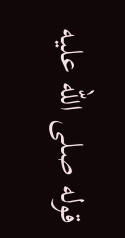قوله صلى الله عليه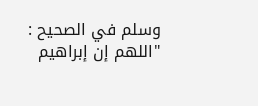وسلم في الصحيح : "اللهم إن إبراهيم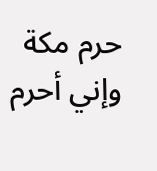حرم مكة وإني أحرم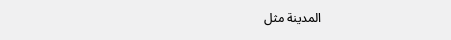المدينة مثل